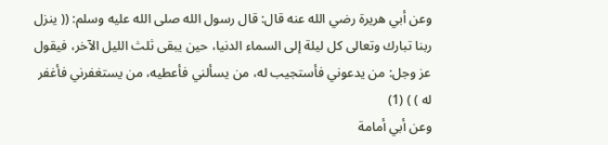وعن أبي هريرة رضي الله عنه قال: قال رسول الله صلى الله عليه وسلم: (( ينزل ربنا تبارك وتعالى كل ليلة إلى السماء الدنيا، حين يبقى ثلث الليل الآخر، فيقول عز وجل: من يدعوني فأستجيب له، من يسألني فأعطيه، من يستغفرني فأغفر له ) ) (1)
وعن أبي أمامة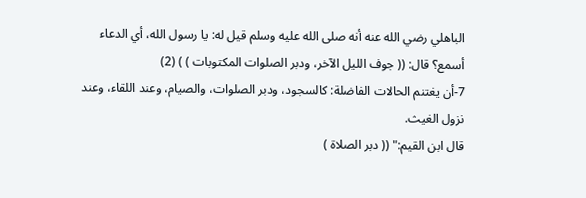الباهلي رضي الله عنه أنه صلى الله عليه وسلم قيل له: يا رسول الله، أي الدعاء أسمع؟ قال: (( جوف الليل الآخر، ودبر الصلوات المكتوبات ) ) (2)
7-أن يغتنم الحالات الفاضلة: كالسجود، ودبر الصلوات، والصيام، وعند اللقاء، وعند نزول الغيث.
قال ابن القيم:" (( دبر الصلاة )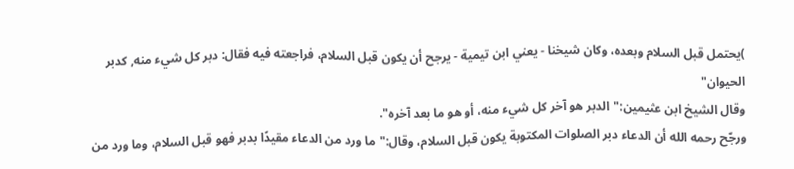)يحتمل قبل السلام وبعده، وكان شيخنا - يعني ابن تيمية - يرجح أن يكون قبل السلام، فراجعته فيه فقال: دبر كل شيء منه, كدبر الحيوان"
وقال الشيخ ابن عثيمين:"الدبر هو آخر كل شيء منه، أو هو ما بعد آخره".
ورجّح رحمه الله أن الدعاء دبر الصلوات المكتوبة يكون قبل السلام، وقال:"ما ورد من الدعاء مقيدًا بدبر فهو قبل السلام، وما ورد من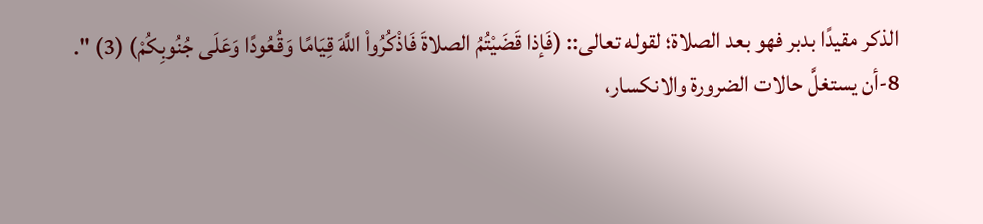الذكر مقيدًا بدبر فهو بعد الصلاة؛ لقوله تعالى:: (فَإذا قَضَيْتُمُ الصلاةَ فَاذْكُرُواْ اللَّهَ قِيَامًا وَقُعُودًا وَعَلَى جُنُوبِكُمْ) (3) ".
8-أن يستغلَّ حالات الضرورة والانكسار،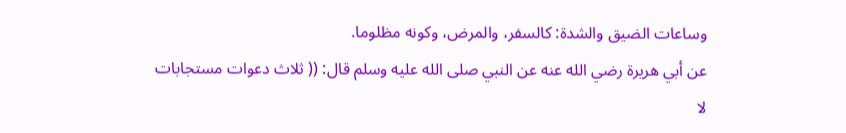وساعات الضيق والشدة: كالسفر، والمرض، وكونه مظلوما.
عن أبي هريرة رضي الله عنه عن النبي صلى الله عليه وسلم قال: (( ثلاث دعوات مستجابات لا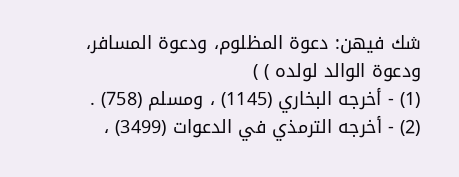شك فيهن: دعوة المظلوم، ودعوة المسافر، ودعوة الوالد لولده ) )
(1) - أخرجه البخاري (1145) ، ومسلم (758) .
(2) - أخرجه الترمذي في الدعوات (3499) ،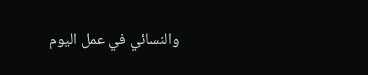والنسائي في عمل اليوم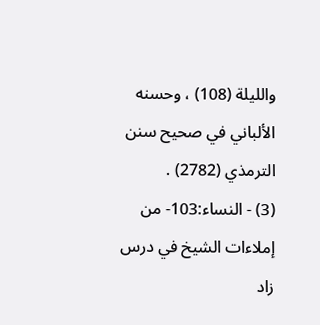والليلة (108) ، وحسنه الألباني في صحيح سنن الترمذي (2782) .
(3) - النساء:103- من إملاءات الشيخ في درس زاد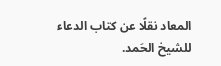المعاد نقلًا عن كتاب الدعاء للشيخ الحَمد.